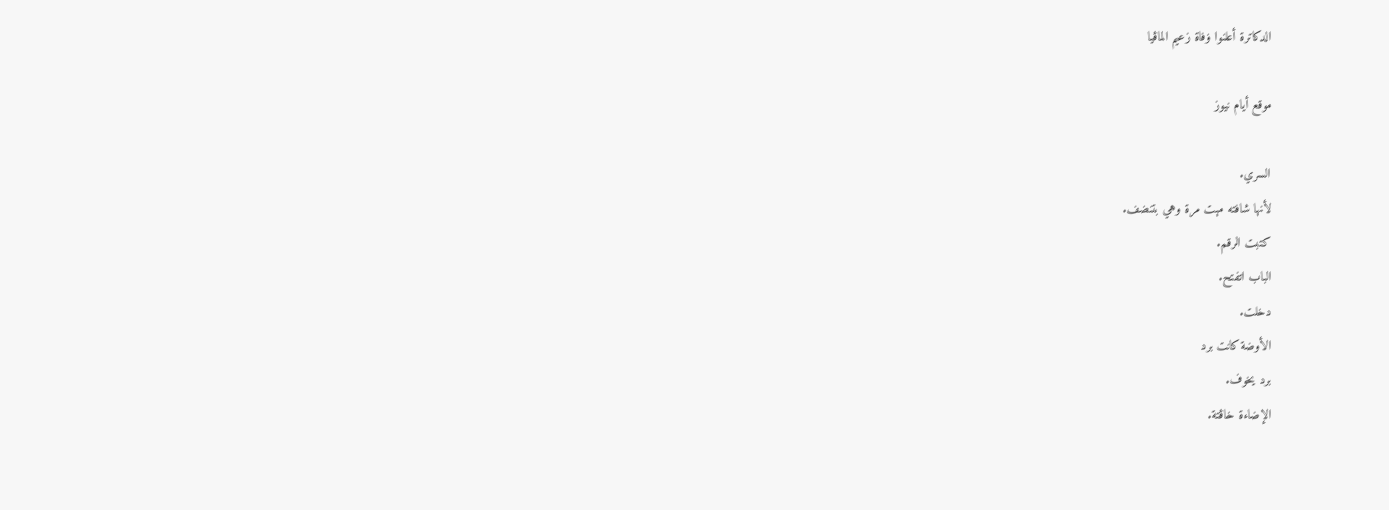الدكاترة أعلنوا ۏفاة زعيم الماڤيا

موقع أيام نيوز

السري.
لأنها شافته مېت مرة وهي بتنضف.
كتبت الرقم.
الباب اتفتح.
دخلت.
الأوضة كانت برد
برد يخوف.
الإضاءة خاڤتة.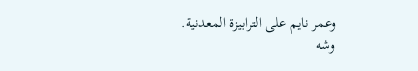وعمر نايم على الترابيزة المعدنية.
وشه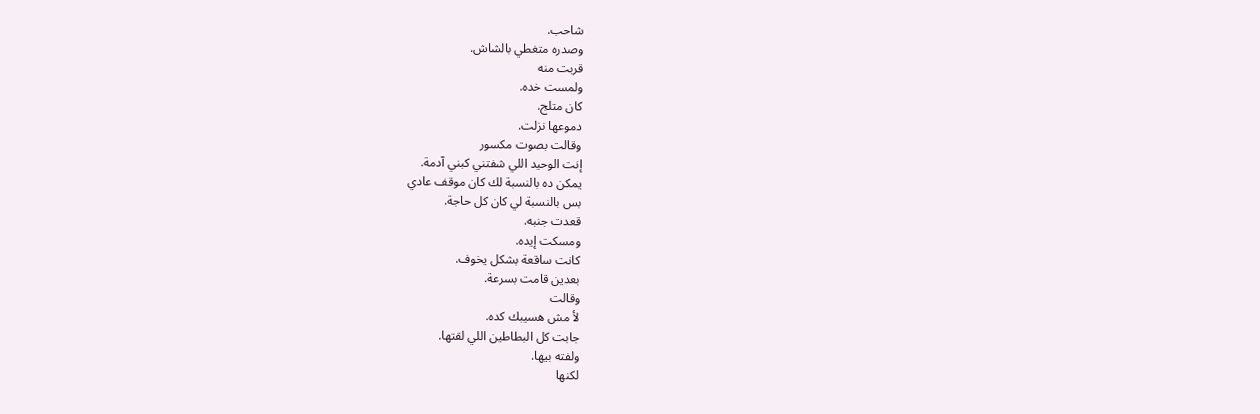شاحب.
وصدره متغطي بالشاش.
قربت منه
ولمست خده.
كان متلج.
دموعها نزلت.
وقالت بصوت مكسور
إنت الوحيد اللي شفتني كبني آدمة.
يمكن ده بالنسبة لك كان موقف عادي
بس بالنسبة لي كان كل حاجة.
قعدت جنبه.
ومسكت إيده.
كانت ساقعة بشكل يخوف.
بعدين قامت بسرعة.
وقالت
لأ مش هسيبك كده.
جابت كل البطاطين اللي لقتها.
ولفته بيها.
لكنها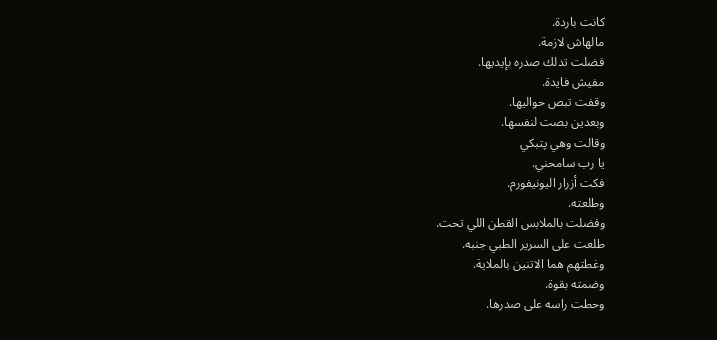كانت باردة.
مالهاش لازمة.
فضلت تدلك صدره بإيديها.
مفيش فايدة.
وقفت تبص حواليها.
وبعدين بصت لنفسها.
وقالت وهي پتبكي
يا رب سامحني.
فكت أزرار اليونيفورم.
وطلعته.
وفضلت بالملابس القطن اللي تحت.
طلعت على السرير الطبي جنبه.
وغطتهم هما الاتنين بالملاية.
وضمته بقوة.
وحطت راسه على صدرها.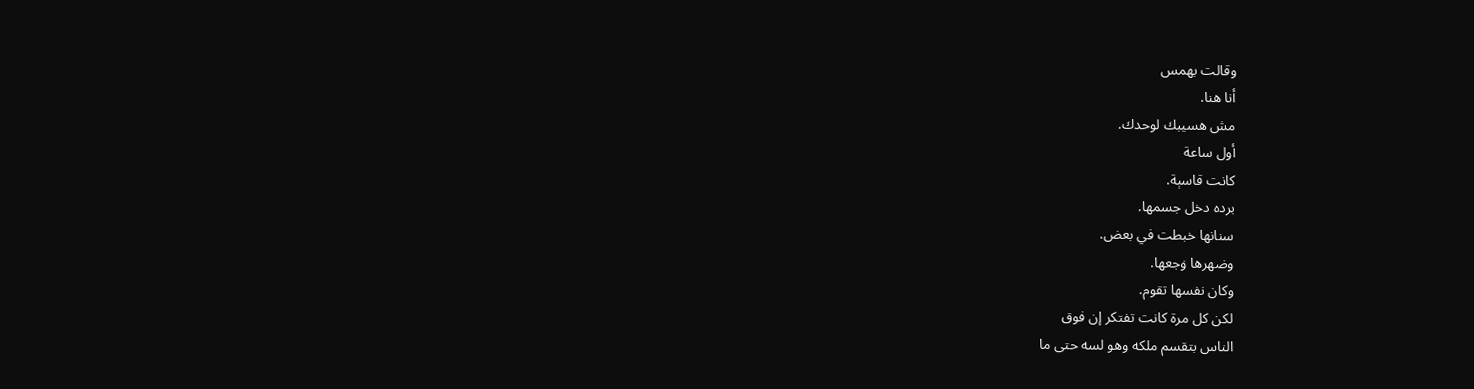وقالت بهمس
أنا هنا.
مش هسيبك لوحدك.
أول ساعة
كانت قاسېة.
برده دخل جسمها.
سنانها خبطت في بعض.
وضهرها ۏجعها.
وكان نفسها تقوم.
لكن كل مرة كانت تفتكر إن فوق
الناس بتقسم ملكه وهو لسه حتى ما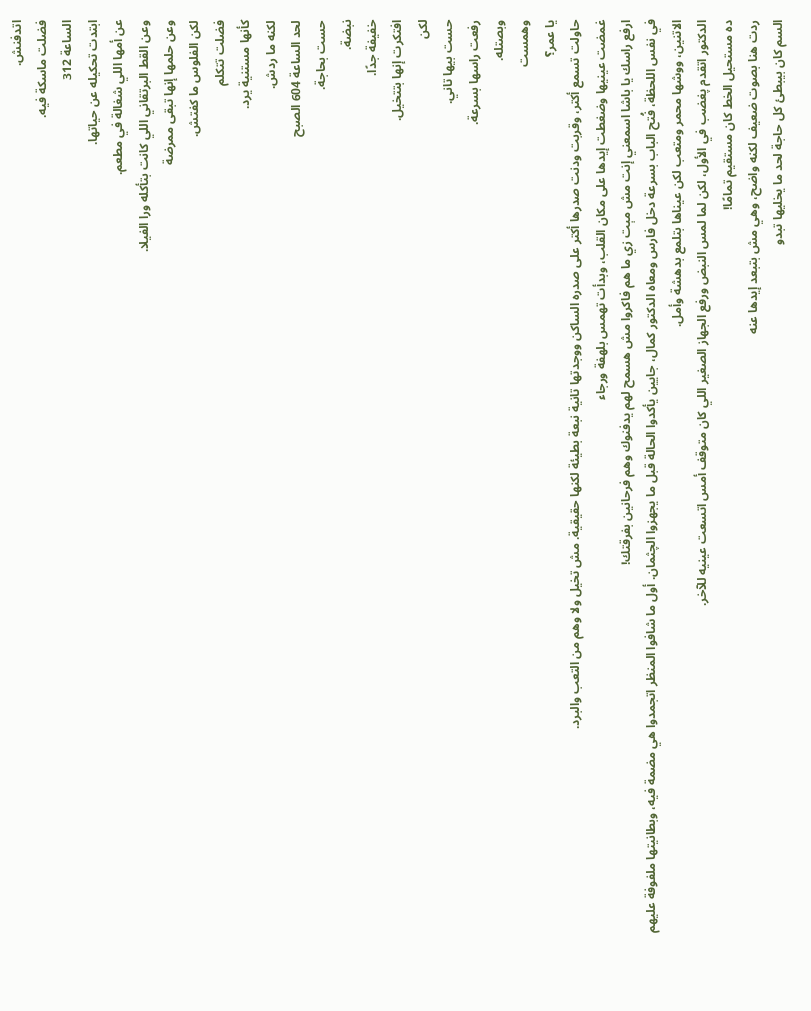اتدفنش.
فضلت ماسكة فيه.
الساعة 312
ابتدت تحكيله عن حياتها.
عن أمها اللي شغالة في مطعم.
وعن القط البرتقاني اللي كانت بتأكله ورا الفيلا.
وعن حلمها إنها تبقى ممرضة
لكن الفلوس ما كفتش.
فضلت تتكلم
كأنها مستنية يرد.
لكنه ما ردش.
لحد الساعة 604 الصبح
حست بحاجة.
نبضة.
خفيفة جدًا.
افتكرت إنها بتتخيل.
لكن
حست بيها تاني.
رفعت راسها بسرعة.
وبصتله.
وهمست
يا عمر؟
حاولت تسمع أكتر، وقربت ودنت صدرها أكتر على صدره الساكن ووجدتها تانية نبعة بطيئة لكنها حقيقية. مش تخيل ولا وهم من التعب والبرد.
غمضت عينيها وضغطت إيدها على مكان القلب، وبدأت تهمس بلهفة ورجاء
ارفع راسك يا باشا اسمعني إنت مش مېت زي ما هم فاكروا مش هسمح لهم يدفنوك وهم فرحانين بفرقتك!
في نفس اللحظة، فُتح الباب بسرعة دخل فارس ومعاه الدكتور كمال، جايين يأكدوا الحالة قبل ما يجهزوا الچثمان. أول ما شافوا المنظر اتجمدوا هي مضمة فيه، وبطانيتها ملفوفة عليهم الاتنين، ووشها محمر ومتعب لكن عيناها بتلمع بدهشة وأمل.
الدكتور اتقدم پغضب في الأول، لكن لما لمس النبض ورفع الجهاز الصغير اللي كان متوقف أمس اتسعت عينيه للآخر.
ده مستحيل الخط كان مستقيم تمامًا!
ردت هنا بصوت ضعيف لكنه واضح، وهي مش بتبعد إيدها عنه
السم كان بيبطئ كل حاجة لحد ما يخليها تبدو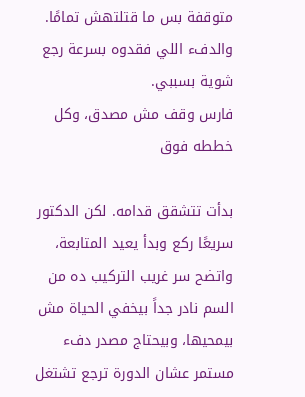متوقفة بس ما قتلتهش تمامًا. والدفء اللي فقدوه بسرعة رجع شوية بسببي.
فارس وقف مش مصدق، وكل خططه فوق

بدأت تتشقق قدامه. لكن الدكتور سريعًا ركع وبدأ يعيد المتابعة، واتضح سر غريب التركيب ده من السم نادر جداً بيخفي الحياة مش بيمحيها، وبيحتاج مصدر دفء مستمر عشان الدورة ترجع تشتغل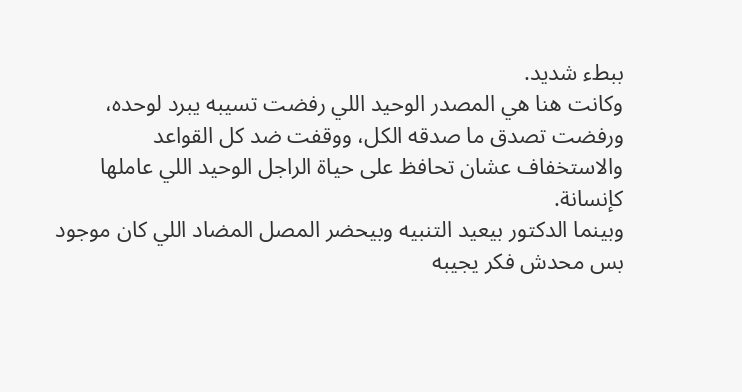ببطء شديد.
وكانت هنا هي المصدر الوحيد اللي رفضت تسيبه يبرد لوحده، ورفضت تصدق ما صدقه الكل، ووقفت ضد كل القواعد والاستخفاف عشان تحافظ على حياة الراجل الوحيد اللي عاملها كإنسانة.
وبينما الدكتور بيعيد التنبيه وبيحضر المصل المضاد اللي كان موجود بس محدش فكر يجيبه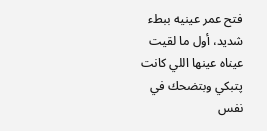فتح عمر عينيه ببطء شديد، أول ما لقيت عيناه عينها اللي كانت پتبكي وبتضحك في نفس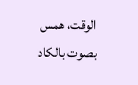الوقت، همس بصوت بالكاد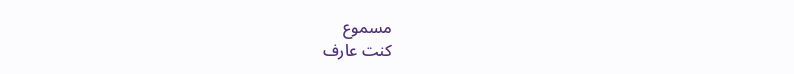مسموع
كنت عارف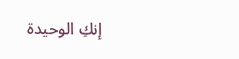إنكِ الوحيدة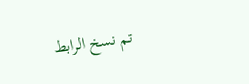تم نسخ الرابط